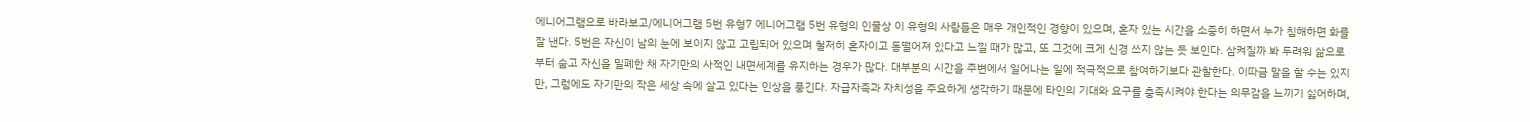에니어그램으로 바라보고/에니어그램 5번 유형7 에니어그램 5번 유형의 인물상 이 유형의 사람들은 매우 개인적인 경향이 있으며, 혼자 있는 시간을 소중히 하면서 누가 침해하면 화를 잘 낸다. 5번은 자신이 남의 눈에 보이지 않고 고립되어 있으며 철저히 혼자이고 동떨어져 있다고 느낄 때가 많고, 또 그것에 크게 신경 쓰지 않는 듯 보인다. 삼켜질까 봐 두려워 삶으로부터 숨고 자신을 밀폐한 채 자기만의 사적인 내면세계를 유지하는 경우가 많다. 대부분의 시간을 주변에서 일어나는 일에 적극적으로 참여하기보다 관찰한다. 이따금 말을 할 수는 있지만, 그럼에도 자기만의 작은 세상 속에 살고 있다는 인상을 풍긴다. 자급자족과 자치성을 주요하게 생각하기 때문에 타인의 기대와 요구를 충족시켜야 한다는 의무감을 느끼기 싫어하며,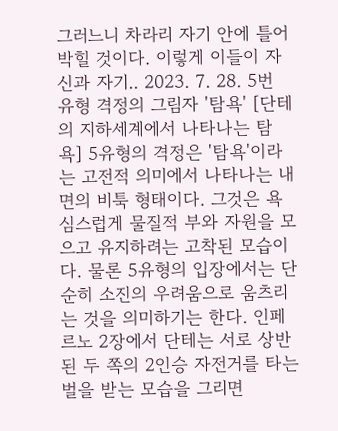그러느니 차라리 자기 안에 틀어박힐 것이다. 이렇게 이들이 자신과 자기.. 2023. 7. 28. 5번 유형 격정의 그림자 '탐욕' [단테의 지하세계에서 나타나는 탐욕] 5유형의 격정은 '탐욕'이라는 고전적 의미에서 나타나는 내면의 비툭 형태이다. 그것은 욕심스럽게 물질적 부와 자원을 모으고 유지하려는 고착된 모습이다. 물론 5유형의 입장에서는 단순히 소진의 우려움으로 움츠리는 것을 의미하기는 한다. 인페르노 2장에서 단테는 서로 상반된 두 쪽의 2인승 자전거를 타는 벌을 받는 모습을 그리면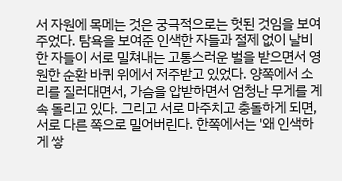서 자원에 목메는 것은 궁극적으로는 헛된 것임을 보여주었다. 탐욕을 보여준 인색한 자들과 절제 없이 날비한 자들이 서로 밀쳐내는 고통스러운 벌을 받으면서 영원한 순환 바퀴 위에서 저주받고 있었다. 양쪽에서 소리를 질러대면서, 가슴을 압받하면서 엄청난 무게를 계속 돌리고 있다. 그리고 서로 마주치고 충돌하게 되면, 서로 다른 쪽으로 밀어버린다. 한쪽에서는 '왜 인색하게 쌓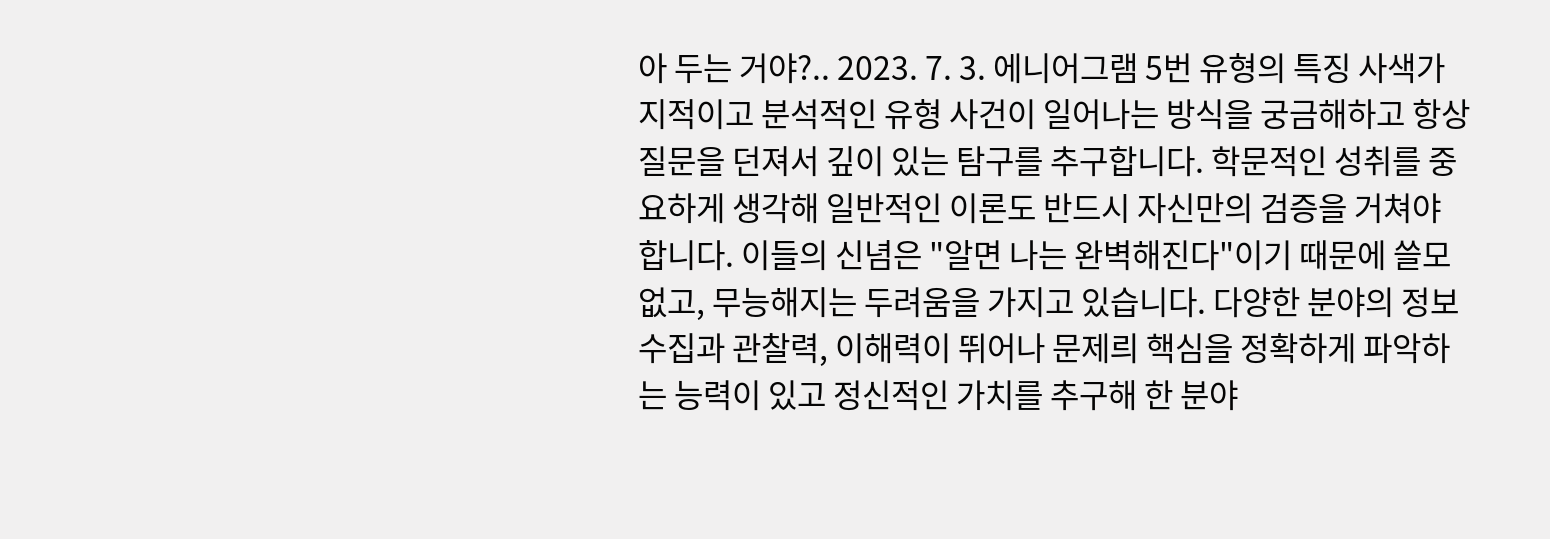아 두는 거야?.. 2023. 7. 3. 에니어그램 5번 유형의 특징 사색가 지적이고 분석적인 유형 사건이 일어나는 방식을 궁금해하고 항상 질문을 던져서 깊이 있는 탐구를 추구합니다. 학문적인 성취를 중요하게 생각해 일반적인 이론도 반드시 자신만의 검증을 거쳐야 합니다. 이들의 신념은 "알면 나는 완벽해진다"이기 때문에 쓸모없고, 무능해지는 두려움을 가지고 있습니다. 다양한 분야의 정보수집과 관찰력, 이해력이 뛰어나 문제릐 핵심을 정확하게 파악하는 능력이 있고 정신적인 가치를 추구해 한 분야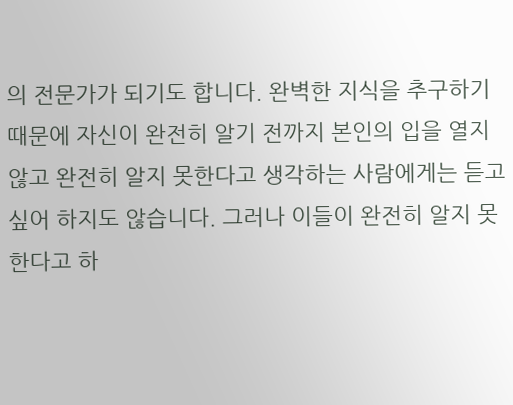의 전문가가 되기도 합니다. 완벽한 지식을 추구하기 때문에 자신이 완전히 알기 전까지 본인의 입을 열지 않고 완전히 알지 못한다고 생각하는 사람에게는 듣고 싶어 하지도 않습니다. 그러나 이들이 완전히 알지 못한다고 하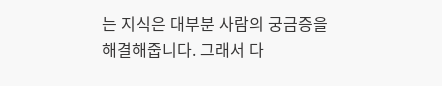는 지식은 대부분 사람의 궁금증을 해결해줍니다. 그래서 다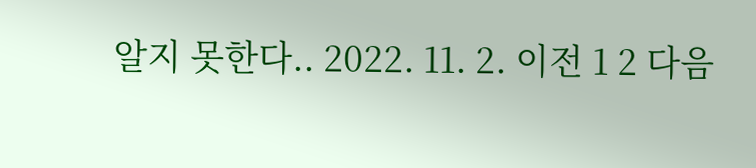알지 못한다.. 2022. 11. 2. 이전 1 2 다음